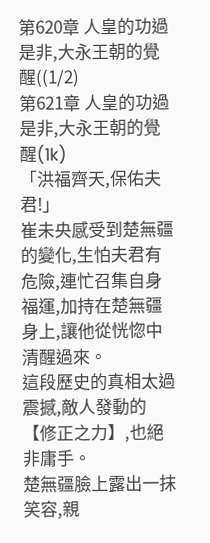第620章 人皇的功過是非,大永王朝的覺醒((1/2)
第621章 人皇的功過是非,大永王朝的覺醒(1k)
「洪福齊天,保佑夫君!」
崔未央感受到楚無疆的變化,生怕夫君有危險,連忙召集自身福運,加持在楚無疆身上,讓他從恍惚中清醒過來。
這段歷史的真相太過震撼,敵人發動的【修正之力】,也絕非庸手。
楚無疆臉上露出一抹笑容,親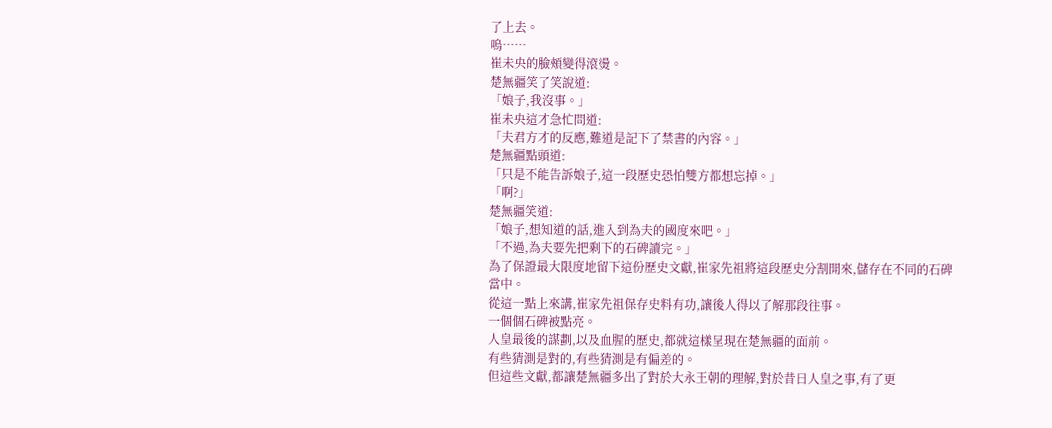了上去。
嗚……
崔未央的臉頰變得滾燙。
楚無疆笑了笑說道:
「娘子,我沒事。」
崔未央這才急忙問道:
「夫君方才的反應,難道是記下了禁書的內容。」
楚無疆點頭道:
「只是不能告訴娘子,這一段歷史恐怕雙方都想忘掉。」
「啊?」
楚無疆笑道:
「娘子,想知道的話,進入到為夫的國度來吧。」
「不過,為夫要先把剩下的石碑讀完。」
為了保證最大限度地留下這份歷史文獻,崔家先祖將這段歷史分割開來,儲存在不同的石碑當中。
從這一點上來講,崔家先祖保存史料有功,讓後人得以了解那段往事。
一個個石碑被點亮。
人皇最後的謀劃,以及血腥的歷史,都就這樣呈現在楚無疆的面前。
有些猜測是對的,有些猜測是有偏差的。
但這些文獻,都讓楚無疆多出了對於大永王朝的理解,對於昔日人皇之事,有了更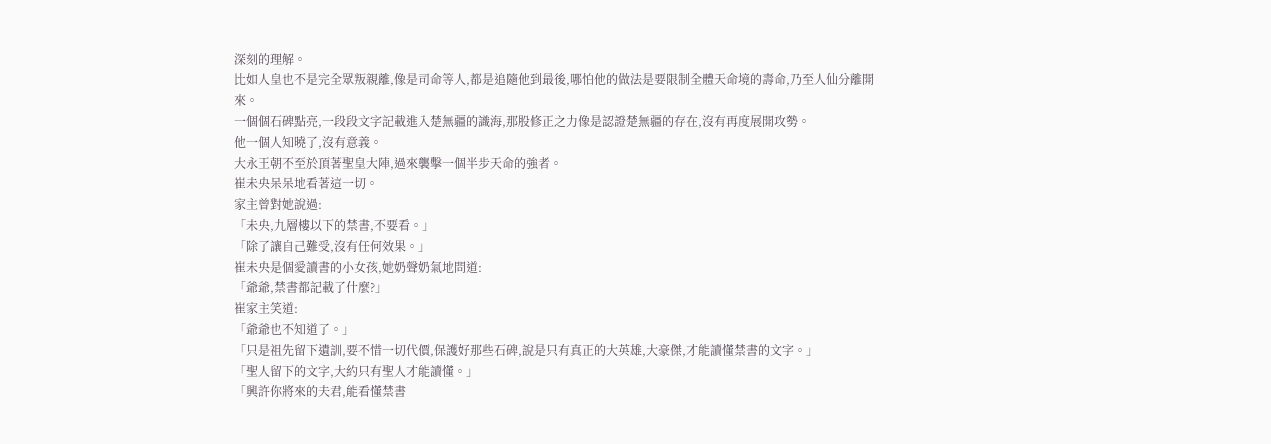深刻的理解。
比如人皇也不是完全眾叛親離,像是司命等人,都是追隨他到最後,哪怕他的做法是要限制全體天命境的壽命,乃至人仙分離開來。
一個個石碑點亮,一段段文字記載進入楚無疆的識海,那股修正之力像是認證楚無疆的存在,沒有再度展開攻勢。
他一個人知曉了,沒有意義。
大永王朝不至於頂著聖皇大陣,過來襲擊一個半步天命的強者。
崔未央呆呆地看著這一切。
家主曾對她說過:
「未央,九層樓以下的禁書,不要看。」
「除了讓自己難受,沒有任何效果。」
崔未央是個愛讀書的小女孩,她奶聲奶氣地問道:
「爺爺,禁書都記載了什麼?」
崔家主笑道:
「爺爺也不知道了。」
「只是祖先留下遺訓,要不惜一切代價,保護好那些石碑,說是只有真正的大英雄,大豪傑,才能讀懂禁書的文字。」
「聖人留下的文字,大約只有聖人才能讀懂。」
「興許你將來的夫君,能看懂禁書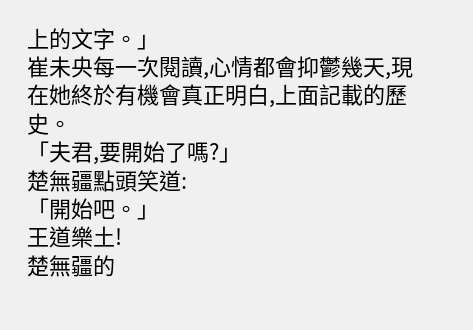上的文字。」
崔未央每一次閱讀,心情都會抑鬱幾天,現在她終於有機會真正明白,上面記載的歷史。
「夫君,要開始了嗎?」
楚無疆點頭笑道:
「開始吧。」
王道樂土!
楚無疆的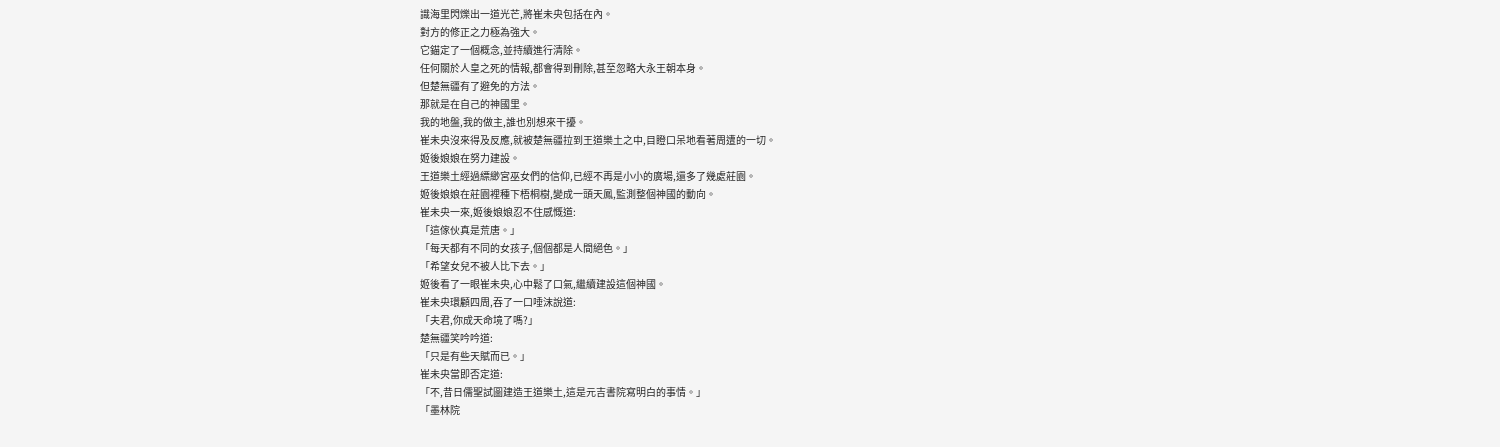識海里閃爍出一道光芒,將崔未央包括在內。
對方的修正之力極為強大。
它錨定了一個概念,並持續進行清除。
任何關於人皇之死的情報,都會得到刪除,甚至忽略大永王朝本身。
但楚無疆有了避免的方法。
那就是在自己的神國里。
我的地盤,我的做主,誰也別想來干擾。
崔未央沒來得及反應,就被楚無疆拉到王道樂土之中,目瞪口呆地看著周遭的一切。
姬後娘娘在努力建設。
王道樂土經過縹緲宮巫女們的信仰,已經不再是小小的廣場,還多了幾處莊園。
姬後娘娘在莊園裡種下梧桐樹,變成一頭天鳳,監測整個神國的動向。
崔未央一來,姬後娘娘忍不住感慨道:
「這傢伙真是荒唐。」
「每天都有不同的女孩子,個個都是人間絕色。」
「希望女兒不被人比下去。」
姬後看了一眼崔未央,心中鬆了口氣,繼續建設這個神國。
崔未央環顧四周,吞了一口唾沫說道:
「夫君,你成天命境了嗎?」
楚無疆笑吟吟道:
「只是有些天賦而已。」
崔未央當即否定道:
「不,昔日儒聖試圖建造王道樂土,這是元吉書院寫明白的事情。」
「墨林院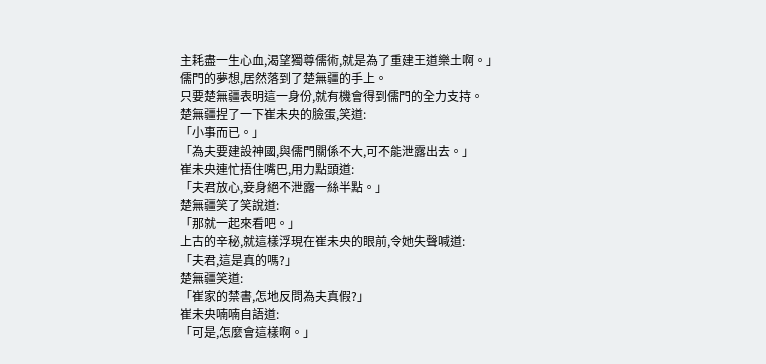主耗盡一生心血,渴望獨尊儒術,就是為了重建王道樂土啊。」
儒門的夢想,居然落到了楚無疆的手上。
只要楚無疆表明這一身份,就有機會得到儒門的全力支持。
楚無疆捏了一下崔未央的臉蛋,笑道:
「小事而已。」
「為夫要建設神國,與儒門關係不大,可不能泄露出去。」
崔未央連忙捂住嘴巴,用力點頭道:
「夫君放心,妾身絕不泄露一絲半點。」
楚無疆笑了笑說道:
「那就一起來看吧。」
上古的辛秘,就這樣浮現在崔未央的眼前,令她失聲喊道:
「夫君,這是真的嗎?」
楚無疆笑道:
「崔家的禁書,怎地反問為夫真假?」
崔未央喃喃自語道:
「可是,怎麼會這樣啊。」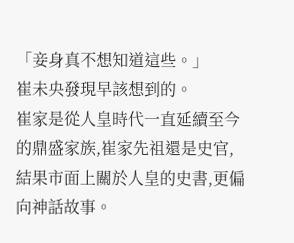「妾身真不想知道這些。」
崔未央發現早該想到的。
崔家是從人皇時代一直延續至今的鼎盛家族,崔家先祖還是史官,結果市面上關於人皇的史書,更偏向神話故事。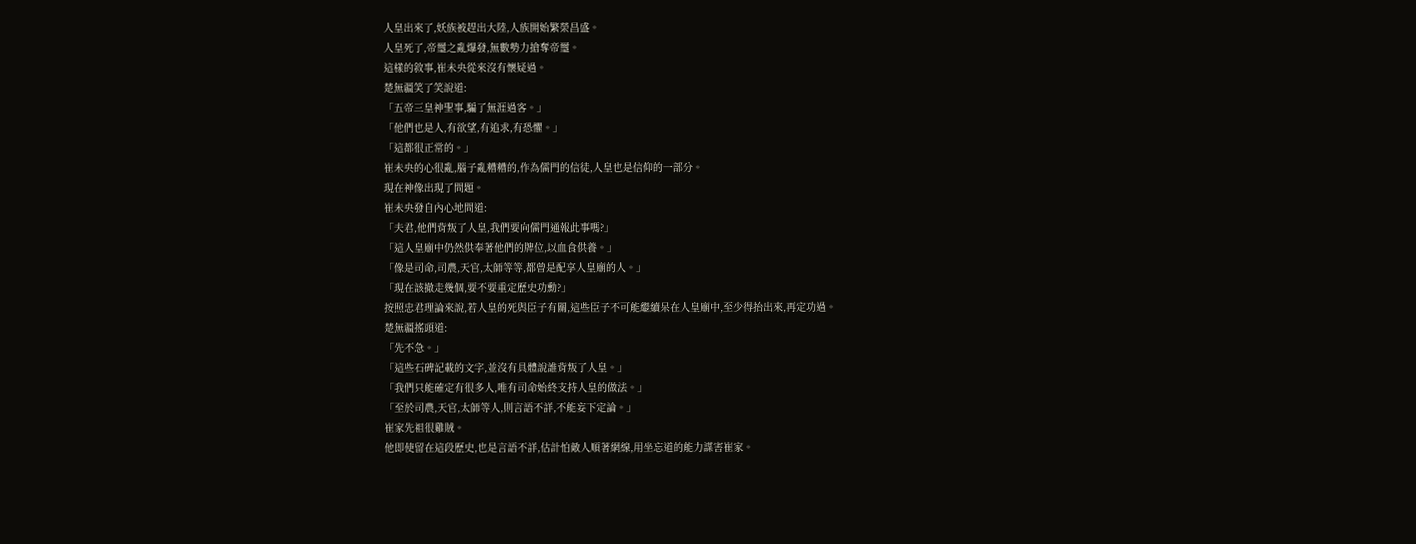人皇出來了,妖族被趕出大陸,人族開始繁榮昌盛。
人皇死了,帝璽之亂爆發,無數勢力搶奪帝璽。
這樣的敘事,崔未央從來沒有懷疑過。
楚無疆笑了笑說道:
「五帝三皇神聖事,騙了無涯過客。」
「他們也是人,有欲望,有追求,有恐懼。」
「這都很正常的。」
崔未央的心很亂,腦子亂糟糟的,作為儒門的信徒,人皇也是信仰的一部分。
現在神像出現了問題。
崔未央發自內心地問道:
「夫君,他們背叛了人皇,我們要向儒門通報此事嗎?」
「這人皇廟中仍然供奉著他們的牌位,以血食供養。」
「像是司命,司農,天官,太師等等,都曾是配享人皇廟的人。」
「現在該撤走幾個,要不要重定歷史功勳?」
按照忠君理論來說,若人皇的死與臣子有關,這些臣子不可能繼續呆在人皇廟中,至少得抬出來,再定功過。
楚無疆搖頭道:
「先不急。」
「這些石碑記載的文字,並沒有具體說誰背叛了人皇。」
「我們只能確定有很多人,唯有司命始終支持人皇的做法。」
「至於司農,天官,太師等人,則言語不詳,不能妄下定論。」
崔家先祖很雞賊。
他即使留在這段歷史,也是言語不詳,估計怕敵人順著網線,用坐忘道的能力謀害崔家。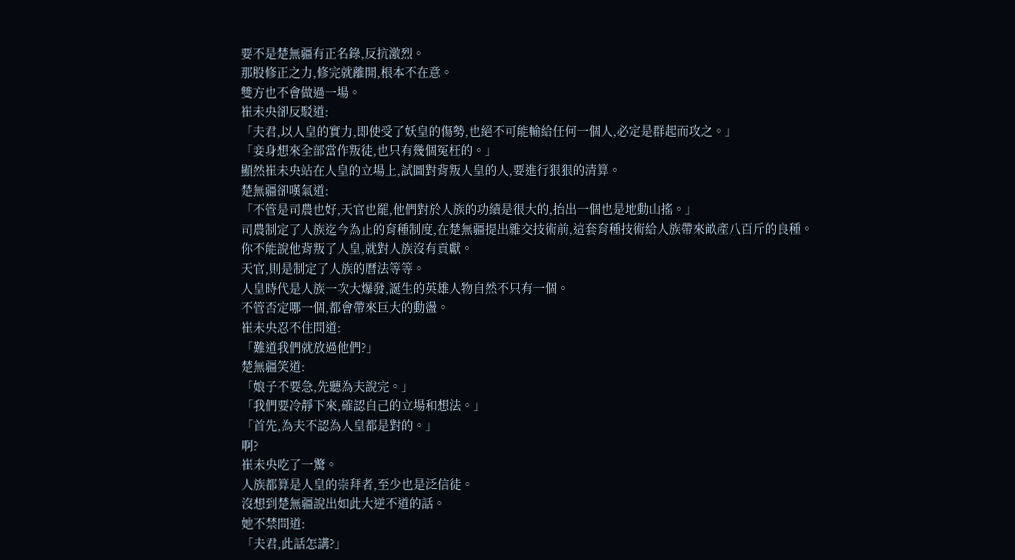要不是楚無疆有正名錄,反抗激烈。
那股修正之力,修完就離開,根本不在意。
雙方也不會做過一場。
崔未央卻反駁道:
「夫君,以人皇的實力,即使受了妖皇的傷勢,也絕不可能輸給任何一個人,必定是群起而攻之。」
「妾身想來全部當作叛徒,也只有幾個冤枉的。」
顯然崔未央站在人皇的立場上,試圖對背叛人皇的人,要進行狠狠的清算。
楚無疆卻嘆氣道:
「不管是司農也好,天官也罷,他們對於人族的功績是很大的,抬出一個也是地動山搖。」
司農制定了人族迄今為止的育種制度,在楚無疆提出雜交技術前,這套育種技術給人族帶來畝產八百斤的良種。
你不能說他背叛了人皇,就對人族沒有貢獻。
天官,則是制定了人族的曆法等等。
人皇時代是人族一次大爆發,誕生的英雄人物自然不只有一個。
不管否定哪一個,都會帶來巨大的動盪。
崔未央忍不住問道:
「難道我們就放過他們?」
楚無疆笑道:
「娘子不要急,先聽為夫說完。」
「我們要冷靜下來,確認自己的立場和想法。」
「首先,為夫不認為人皇都是對的。」
啊?
崔未央吃了一驚。
人族都算是人皇的崇拜者,至少也是泛信徒。
沒想到楚無疆說出如此大逆不道的話。
她不禁問道:
「夫君,此話怎講?」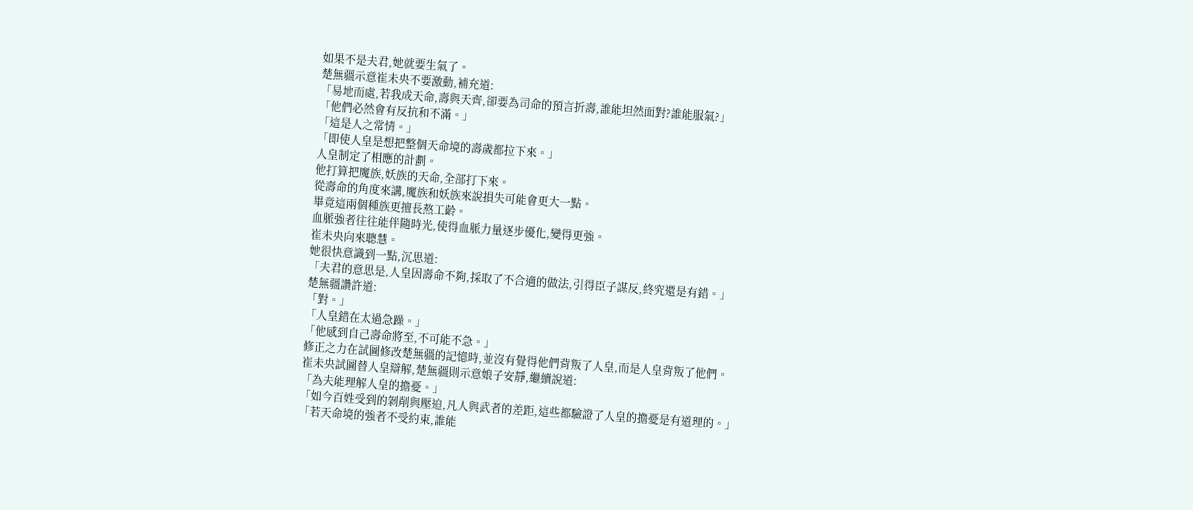如果不是夫君,她就要生氣了。
楚無疆示意崔未央不要激動,補充道:
「易地而處,若我成天命,壽與天齊,卻要為司命的預言折壽,誰能坦然面對?誰能服氣?」
「他們必然會有反抗和不滿。」
「這是人之常情。」
「即使人皇是想把整個天命境的壽歲都拉下來。」
人皇制定了相應的計劃。
他打算把魔族,妖族的天命,全部打下來。
從壽命的角度來講,魔族和妖族來說損失可能會更大一點。
畢竟這兩個種族更擅長熬工齡。
血脈強者往往能伴隨時光,使得血脈力量逐步優化,變得更強。
崔未央向來聰慧。
她很快意識到一點,沉思道:
「夫君的意思是,人皇因壽命不夠,採取了不合適的做法,引得臣子謀反,終究還是有錯。」
楚無疆讚許道:
「對。」
「人皇錯在太過急躁。」
「他感到自己壽命將至,不可能不急。」
修正之力在試圖修改楚無疆的記憶時,並沒有覺得他們背叛了人皇,而是人皇背叛了他們。
崔未央試圖替人皇辯解,楚無疆則示意娘子安靜,繼續說道:
「為夫能理解人皇的擔憂。」
「如今百姓受到的剝削與壓迫,凡人與武者的差距,這些都驗證了人皇的擔憂是有道理的。」
「若天命境的強者不受約束,誰能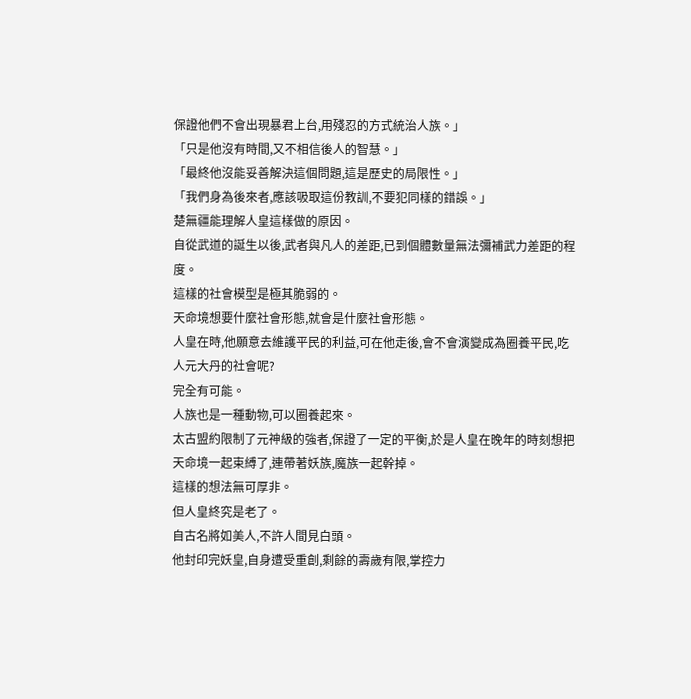保證他們不會出現暴君上台,用殘忍的方式統治人族。」
「只是他沒有時間,又不相信後人的智慧。」
「最終他沒能妥善解決這個問題,這是歷史的局限性。」
「我們身為後來者,應該吸取這份教訓,不要犯同樣的錯誤。」
楚無疆能理解人皇這樣做的原因。
自從武道的誕生以後,武者與凡人的差距,已到個體數量無法彌補武力差距的程度。
這樣的社會模型是極其脆弱的。
天命境想要什麼社會形態,就會是什麼社會形態。
人皇在時,他願意去維護平民的利益,可在他走後,會不會演變成為圈養平民,吃人元大丹的社會呢?
完全有可能。
人族也是一種動物,可以圈養起來。
太古盟約限制了元神級的強者,保證了一定的平衡,於是人皇在晚年的時刻想把天命境一起束縛了,連帶著妖族,魔族一起幹掉。
這樣的想法無可厚非。
但人皇終究是老了。
自古名將如美人,不許人間見白頭。
他封印完妖皇,自身遭受重創,剩餘的壽歲有限,掌控力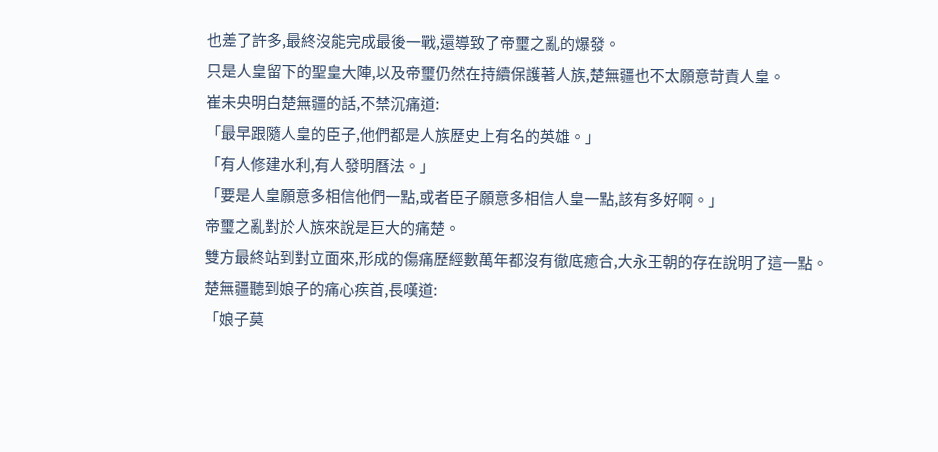也差了許多,最終沒能完成最後一戰,還導致了帝璽之亂的爆發。
只是人皇留下的聖皇大陣,以及帝璽仍然在持續保護著人族,楚無疆也不太願意苛責人皇。
崔未央明白楚無疆的話,不禁沉痛道:
「最早跟隨人皇的臣子,他們都是人族歷史上有名的英雄。」
「有人修建水利,有人發明曆法。」
「要是人皇願意多相信他們一點,或者臣子願意多相信人皇一點,該有多好啊。」
帝璽之亂對於人族來說是巨大的痛楚。
雙方最終站到對立面來,形成的傷痛歷經數萬年都沒有徹底癒合,大永王朝的存在說明了這一點。
楚無疆聽到娘子的痛心疾首,長嘆道:
「娘子莫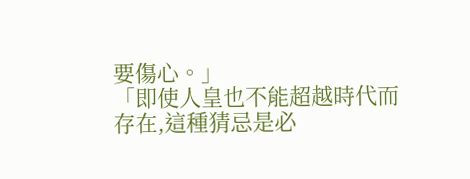要傷心。」
「即使人皇也不能超越時代而存在,這種猜忌是必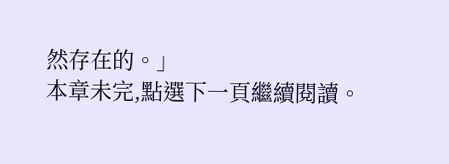然存在的。」
本章未完,點選下一頁繼續閱讀。